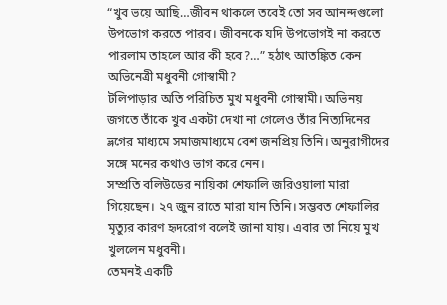“খুব ভয়ে আছি…জীবন থাকলে তবেই তো সব আনন্দগুলো উপভোগ করতে পারব। জীবনকে যদি উপভোগই না করতে পারলাম তাহলে আর কী হবে?…” হঠাৎ আতঙ্কিত কেন অভিনেত্রী মধুবনী গোস্বামী?
টলিপাড়ার অতি পরিচিত মুখ মধুবনী গোস্বামী। অভিনয় জগতে তাঁকে খুব একটা দেখা না গেলেও তাঁর নিত্যদিনের ভ্লগের মাধ্যমে সমাজমাধ্যমে বেশ জনপ্রিয় তিনি। অনুরাগীদের সঙ্গে মনের কথাও ভাগ করে নেন।
সম্প্রতি বলিউডের নায়িকা শেফালি জরিওয়ালা মারা গিয়েছেন। ২৭ জুন রাতে মারা যান তিনি। সম্ভবত শেফালির মৃত্যুর কারণ হৃদরোগ বলেই জানা যায়। এবার তা নিয়ে মুখ খুললেন মধুবনী।
তেমনই একটি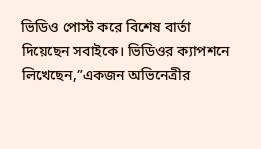ভিডিও পোস্ট করে বিশেষ বার্তা দিয়েছেন সবাইকে। ভিডিওর ক্যাপশনে লিখেছেন,”একজন অভিনেত্রীর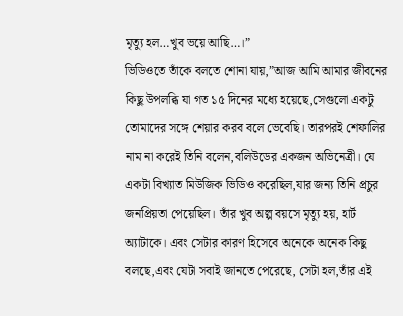মৃত্যু হল…খুব ভয়ে আছি…।”
ভিডিওতে তাঁকে বলতে শোনা যায়,”আজ আমি আমার জীবনের কিছু উপলব্ধি যা গত ১৫ দিনের মধ্যে হয়েছে,সেগুলো একটু তোমাদের সঙ্গে শেয়ার করব বলে ভেবেছি। তারপরই শেফালির নাম না করেই তিনি বলেন,বলিউডের একজন অভিনেত্রী। যে একটা বিখ্যাত মিউজিক ভিডিও করেছিল,যার জন্য তিনি প্রচুর জনপ্রিয়তা পেয়েছিল। তাঁর খুব অল্প বয়সে মৃত্যু হয়, হার্ট অ্যাটাকে। এবং সেটার কারণ হিসেবে অনেকে অনেক কিছু বলছে,এবং যেটা সবাই জানতে পেরেছে, সেটা হল,তাঁর এই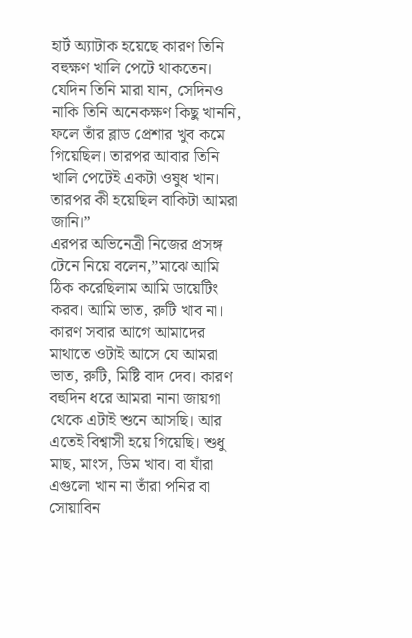হার্ট অ্যাটাক হয়েছে কারণ তিনি বহুক্ষণ খালি পেটে থাকতেন।
যেদিন তিনি মারা যান, সেদিনও নাকি তিনি অনেকক্ষণ কিছু খাননি, ফলে তাঁর ব্লাড প্রেশার খুব কমে গিয়েছিল। তারপর আবার তিনি খালি পেটেই একটা ওষুধ খান। তারপর কী হয়েছিল বাকিটা আমরা জানি।”
এরপর অভিনেত্রী নিজের প্রসঙ্গ টেনে নিয়ে বলেন,”মাঝে আমি ঠিক করেছিলাম আমি ডায়েটিং করব। আমি ভাত, রুটি খাব না। কারণ সবার আগে আমাদের মাথাতে ওটাই আসে যে আমরা ভাত, রুটি, মিষ্টি বাদ দেব। কারণ বহুদিন ধরে আমরা নানা জায়গা থেকে এটাই শুনে আসছি। আর এতেই বিশ্বাসী হয়ে গিয়েছি। শুধু মাছ, মাংস, ডিম খাব। বা যাঁরা এগুলো খান না তাঁরা পনির বা সোয়াবিন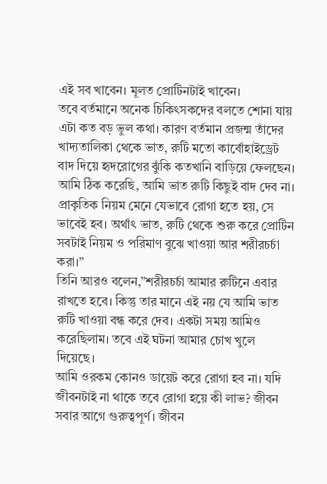এই সব খাবেন। মূলত প্রোটিনটাই খাবেন।
তবে বর্তমানে অনেক চিকিৎসকদের বলতে শোনা যায় এটা কত বড় ভুল কথা। কারণ বর্তমান প্রজন্ম তাঁদের খাদ্যতালিকা থেকে ভাত, রুটি মতো কার্বোহাইড্রেট বাদ দিয়ে হৃদরোগের ঝুঁকি কতখানি বাড়িয়ে ফেলছেন।
আমি ঠিক করেছি, আমি ভাত রুটি কিছুই বাদ দেব না।
প্রাকৃতিক নিয়ম মেনে যেভাবে রোগা হতে হয়, সে ভাবেই হব। অর্থাৎ ভাত, রুটি থেকে শুরু করে প্রোটিন সবটাই নিয়ম ও পরিমাণ বুঝে খাওয়া আর শরীরচর্চা করা।”
তিনি আরও বলেন,”শরীরচর্চা আমার রুটিনে এবার রাখতে হবে। কিন্তু তার মানে এই নয় যে আমি ভাত রুটি খাওয়া বন্ধ করে দেব। একটা সময় আমিও করেছিলাম। তবে এই ঘটনা আমার চোখ খুলে দিয়েছে।
আমি ওরকম কোনও ডায়েট করে রোগা হব না। যদি জীবনটাই না থাকে তবে রোগা হয়ে কী লাভ? জীবন সবার আগে গুরুত্বপূর্ণ। জীবন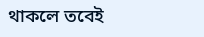থাকলে তবেই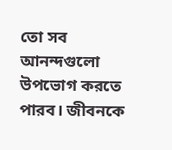তো সব আনন্দগুলো উপভোগ করতে পারব। জীবনকে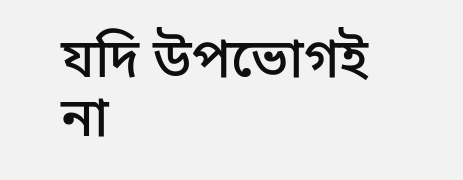যদি উপভোগই না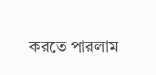করতে পারলাম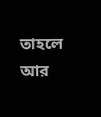তাহলে আর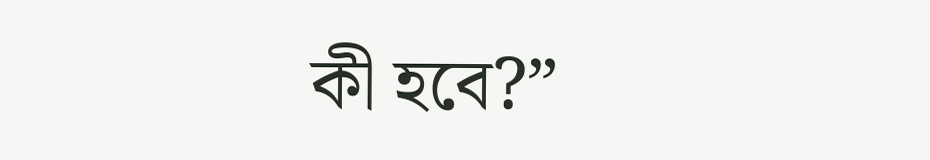কী হবে?”